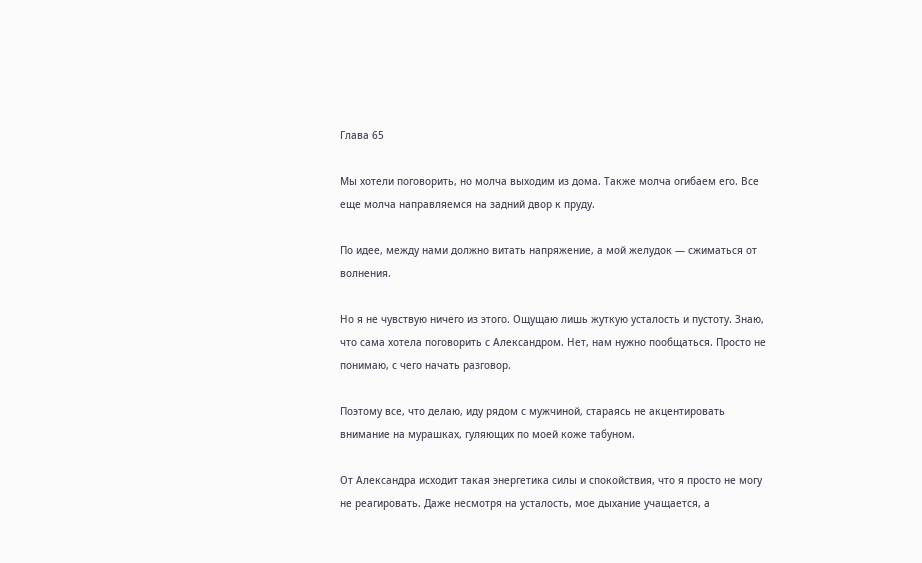Глава 65

Мы хотели поговорить, но молча выходим из дома. Также молча огибаем его. Все еще молча направляемся на задний двор к пруду.

По идее, между нами должно витать напряжение, а мой желудок — сжиматься от волнения.

Но я не чувствую ничего из этого. Ощущаю лишь жуткую усталость и пустоту. Знаю, что сама хотела поговорить с Александром. Нет, нам нужно пообщаться. Просто не понимаю, с чего начать разговор.

Поэтому все, что делаю, иду рядом с мужчиной, стараясь не акцентировать внимание на мурашках, гуляющих по моей коже табуном.

От Александра исходит такая энергетика силы и спокойствия, что я просто не могу не реагировать. Даже несмотря на усталость, мое дыхание учащается, а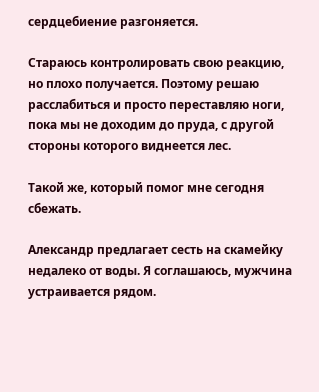сердцебиение разгоняется.

Стараюсь контролировать свою реакцию, но плохо получается. Поэтому решаю расслабиться и просто переставляю ноги, пока мы не доходим до пруда, с другой стороны которого виднеется лес.

Такой же, который помог мне сегодня сбежать.

Александр предлагает сесть на скамейку недалеко от воды. Я соглашаюсь, мужчина устраивается рядом.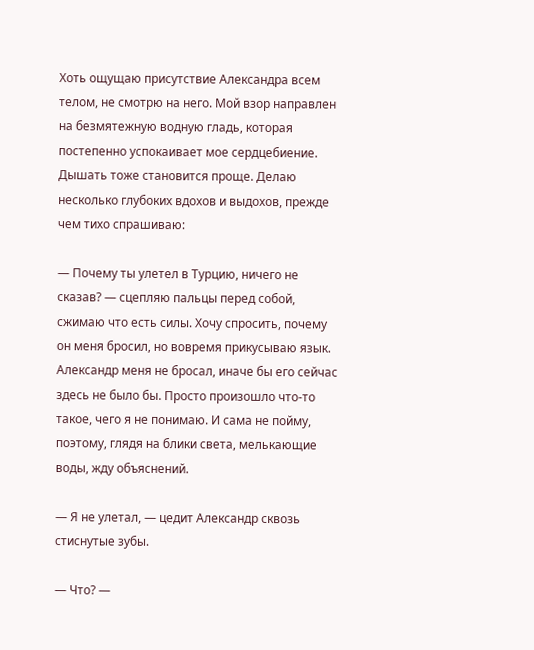Хоть ощущаю присутствие Александра всем телом, не смотрю на него. Мой взор направлен на безмятежную водную гладь, которая постепенно успокаивает мое сердцебиение. Дышать тоже становится проще. Делаю несколько глубоких вдохов и выдохов, прежде чем тихо спрашиваю:

— Почему ты улетел в Турцию, ничего не сказав? — сцепляю пальцы перед собой, сжимаю что есть силы. Хочу спросить, почему он меня бросил, но вовремя прикусываю язык. Александр меня не бросал, иначе бы его сейчас здесь не было бы. Просто произошло что-то такое, чего я не понимаю. И сама не пойму, поэтому, глядя на блики света, мелькающие воды, жду объяснений.

— Я не улетал, — цедит Александр сквозь стиснутые зубы.

— Что? —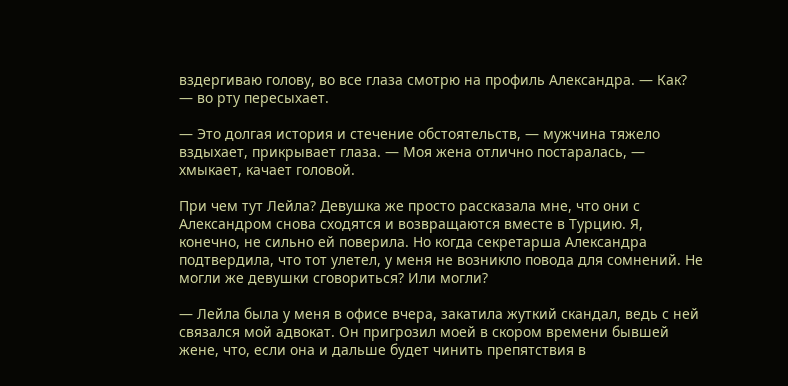вздергиваю голову, во все глаза смотрю на профиль Александра. — Как? — во рту пересыхает.

— Это долгая история и стечение обстоятельств, — мужчина тяжело вздыхает, прикрывает глаза. — Моя жена отлично постаралась, — хмыкает, качает головой.

При чем тут Лейла? Девушка же просто рассказала мне, что они с Александром снова сходятся и возвращаются вместе в Турцию. Я, конечно, не сильно ей поверила. Но когда секретарша Александра подтвердила, что тот улетел, у меня не возникло повода для сомнений. Не могли же девушки сговориться? Или могли?

— Лейла была у меня в офисе вчера, закатила жуткий скандал, ведь с ней связался мой адвокат. Он пригрозил моей в скором времени бывшей жене, что, если она и дальше будет чинить препятствия в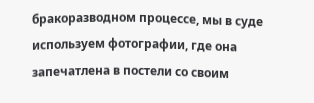бракоразводном процессе, мы в суде используем фотографии, где она запечатлена в постели со своим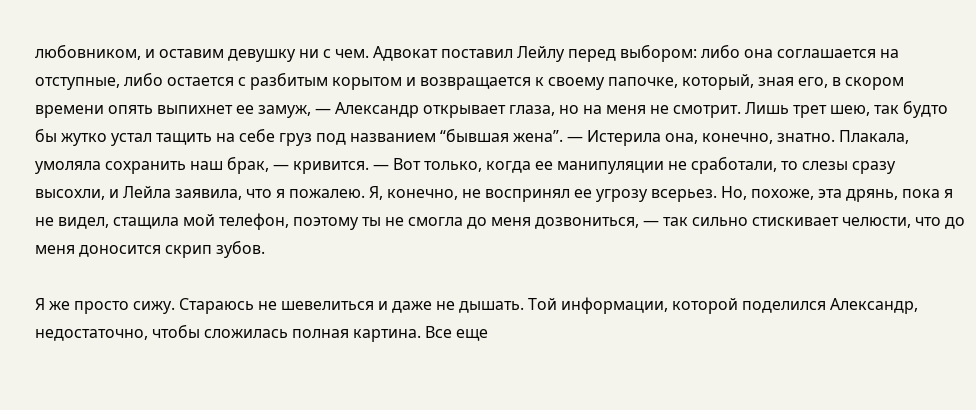любовником, и оставим девушку ни с чем. Адвокат поставил Лейлу перед выбором: либо она соглашается на отступные, либо остается с разбитым корытом и возвращается к своему папочке, который, зная его, в скором времени опять выпихнет ее замуж, — Александр открывает глаза, но на меня не смотрит. Лишь трет шею, так будто бы жутко устал тащить на себе груз под названием “бывшая жена”. — Истерила она, конечно, знатно. Плакала, умоляла сохранить наш брак, — кривится. — Вот только, когда ее манипуляции не сработали, то слезы сразу высохли, и Лейла заявила, что я пожалею. Я, конечно, не воспринял ее угрозу всерьез. Но, похоже, эта дрянь, пока я не видел, стащила мой телефон, поэтому ты не смогла до меня дозвониться, — так сильно стискивает челюсти, что до меня доносится скрип зубов.

Я же просто сижу. Стараюсь не шевелиться и даже не дышать. Той информации, которой поделился Александр, недостаточно, чтобы сложилась полная картина. Все еще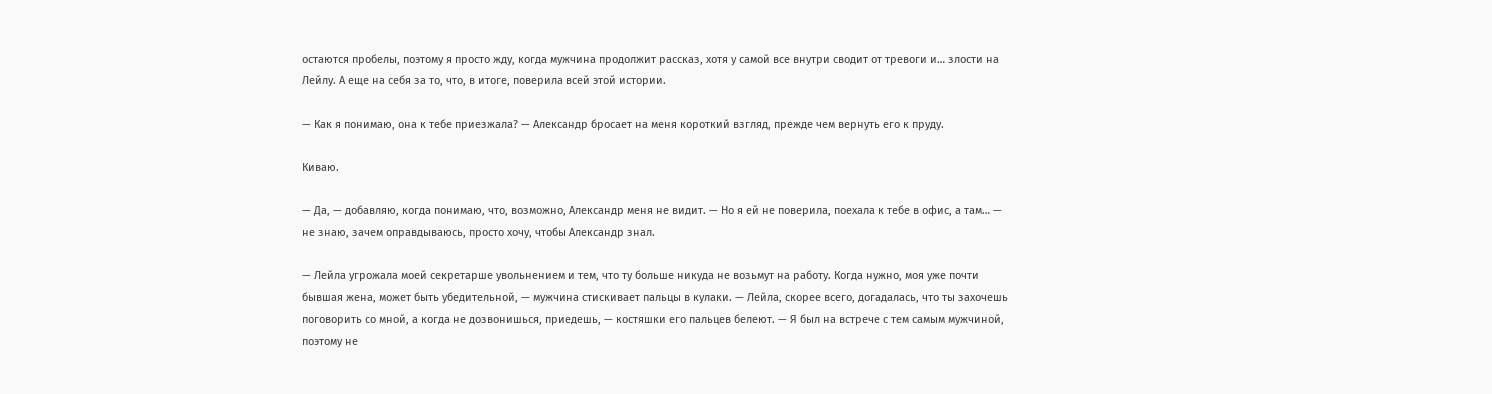остаются пробелы, поэтому я просто жду, когда мужчина продолжит рассказ, хотя у самой все внутри сводит от тревоги и… злости на Лейлу. А еще на себя за то, что, в итоге, поверила всей этой истории.

— Как я понимаю, она к тебе приезжала? — Александр бросает на меня короткий взгляд, прежде чем вернуть его к пруду.

Киваю.

— Да, — добавляю, когда понимаю, что, возможно, Александр меня не видит. — Но я ей не поверила, поехала к тебе в офис, а там… — не знаю, зачем оправдываюсь, просто хочу, чтобы Александр знал.

— Лейла угрожала моей секретарше увольнением и тем, что ту больше никуда не возьмут на работу. Когда нужно, моя уже почти бывшая жена, может быть убедительной, — мужчина стискивает пальцы в кулаки. — Лейла, скорее всего, догадалась, что ты захочешь поговорить со мной, а когда не дозвонишься, приедешь, — костяшки его пальцев белеют. — Я был на встрече с тем самым мужчиной, поэтому не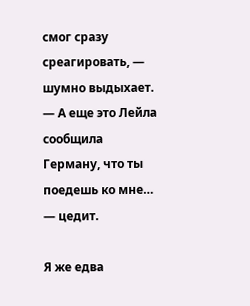смог сразу среагировать, — шумно выдыхает. — А еще это Лейла сообщила Герману, что ты поедешь ко мне… — цедит.

Я же едва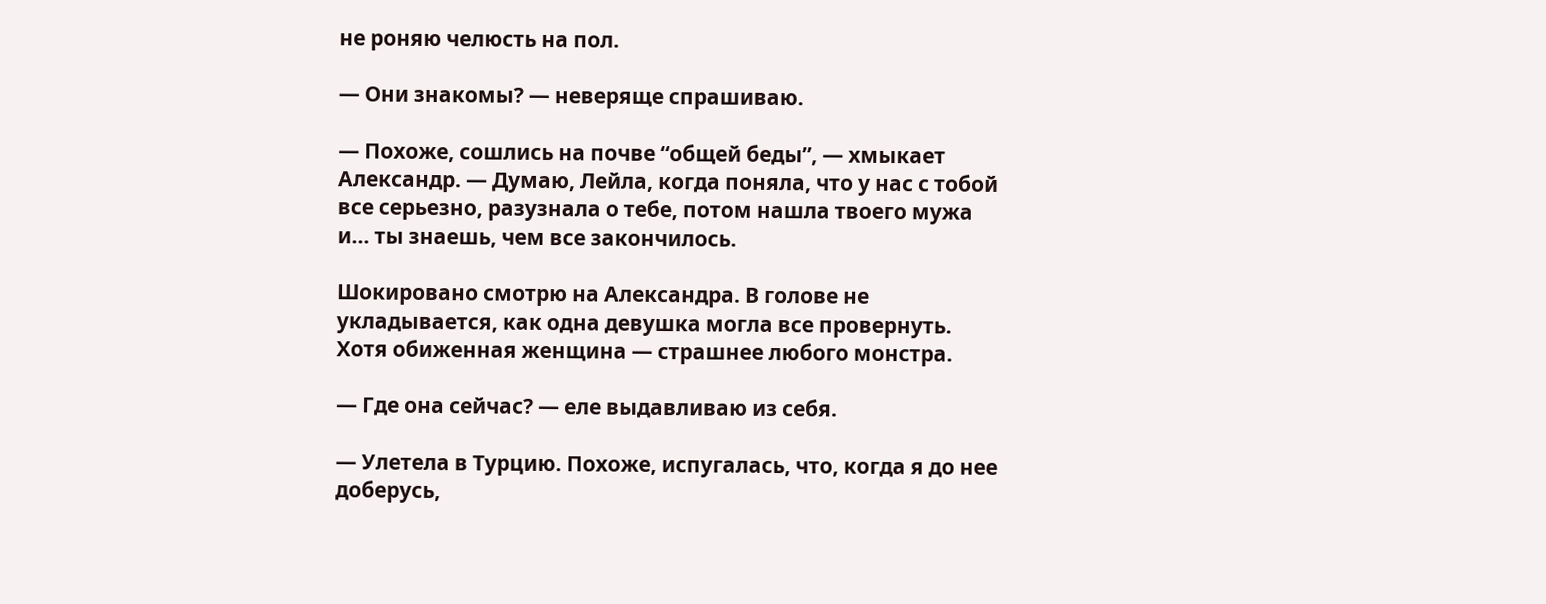не роняю челюсть на пол.

— Они знакомы? — неверяще спрашиваю.

— Похоже, сошлись на почве “общей беды”, — хмыкает Александр. — Думаю, Лейла, когда поняла, что у нас с тобой все серьезно, разузнала о тебе, потом нашла твоего мужа и… ты знаешь, чем все закончилось.

Шокировано смотрю на Александра. В голове не укладывается, как одна девушка могла все провернуть. Хотя обиженная женщина — страшнее любого монстра.

— Где она сейчас? — еле выдавливаю из себя.

— Улетела в Турцию. Похоже, испугалась, что, когда я до нее доберусь,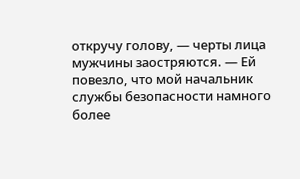откручу голову, — черты лица мужчины заостряются. — Ей повезло, что мой начальник службы безопасности намного более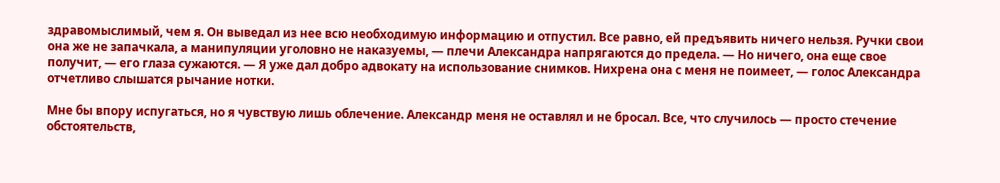здравомыслимый, чем я. Он выведал из нее всю необходимую информацию и отпустил. Все равно, ей предъявить ничего нельзя. Ручки свои она же не запачкала, а манипуляции уголовно не наказуемы, — плечи Александра напрягаются до предела. — Но ничего, она еще свое получит, — его глаза сужаются. — Я уже дал добро адвокату на использование снимков. Нихрена она с меня не поимеет, — голос Александра отчетливо слышатся рычание нотки.

Мне бы впору испугаться, но я чувствую лишь облечение. Александр меня не оставлял и не бросал. Все, что случилось — просто стечение обстоятельств,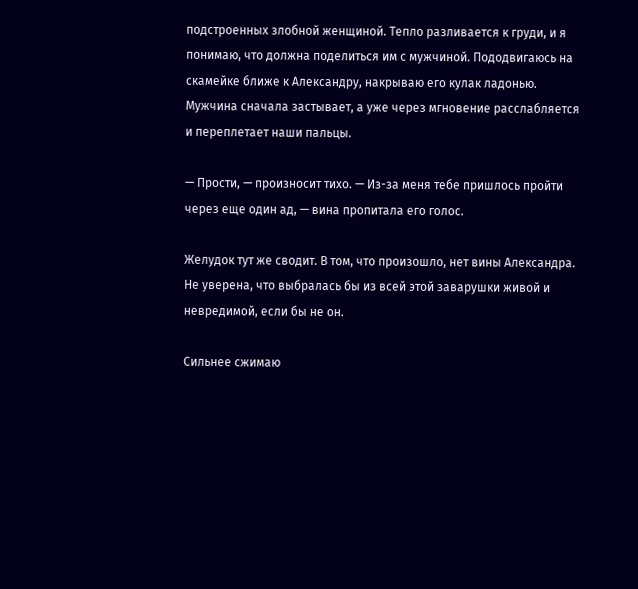подстроенных злобной женщиной. Тепло разливается к груди, и я понимаю, что должна поделиться им с мужчиной. Пододвигаюсь на скамейке ближе к Александру, накрываю его кулак ладонью. Мужчина сначала застывает, а уже через мгновение расслабляется и переплетает наши пальцы.

— Прости, — произносит тихо. — Из-за меня тебе пришлось пройти через еще один ад, — вина пропитала его голос.

Желудок тут же сводит. В том, что произошло, нет вины Александра. Не уверена, что выбралась бы из всей этой заварушки живой и невредимой, если бы не он.

Сильнее сжимаю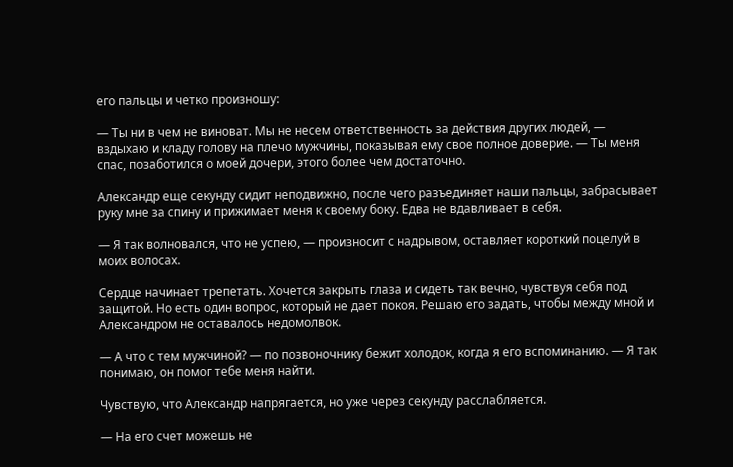его пальцы и четко произношу:

— Ты ни в чем не виноват. Мы не несем ответственность за действия других людей, — вздыхаю и кладу голову на плечо мужчины, показывая ему свое полное доверие. — Ты меня спас, позаботился о моей дочери, этого более чем достаточно.

Александр еще секунду сидит неподвижно, после чего разъединяет наши пальцы, забрасывает руку мне за спину и прижимает меня к своему боку. Едва не вдавливает в себя.

— Я так волновался, что не успею, — произносит с надрывом, оставляет короткий поцелуй в моих волосах.

Сердце начинает трепетать. Хочется закрыть глаза и сидеть так вечно, чувствуя себя под защитой. Но есть один вопрос, который не дает покоя. Решаю его задать, чтобы между мной и Александром не оставалось недомолвок.

— А что с тем мужчиной? — по позвоночнику бежит холодок, когда я его вспоминанию. — Я так понимаю, он помог тебе меня найти.

Чувствую, что Александр напрягается, но уже через секунду расслабляется.

— На его счет можешь не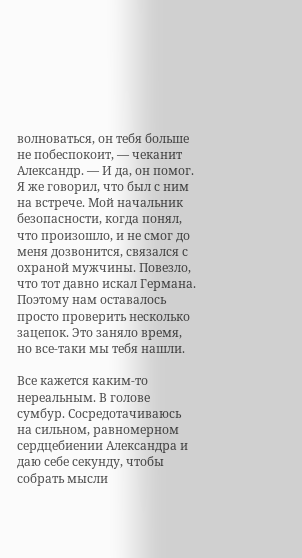волноваться, он тебя больше не побеспокоит, — чеканит Александр. — И да, он помог. Я же говорил, что был с ним на встрече. Мой начальник безопасности, когда понял, что произошло, и не смог до меня дозвонится, связался с охраной мужчины. Повезло, что тот давно искал Германа. Поэтому нам оставалось просто проверить несколько зацепок. Это заняло время, но все-таки мы тебя нашли.

Все кажется каким-то нереальным. В голове сумбур. Сосредотачиваюсь на сильном, равномерном сердцебиении Александра и даю себе секунду, чтобы собрать мысли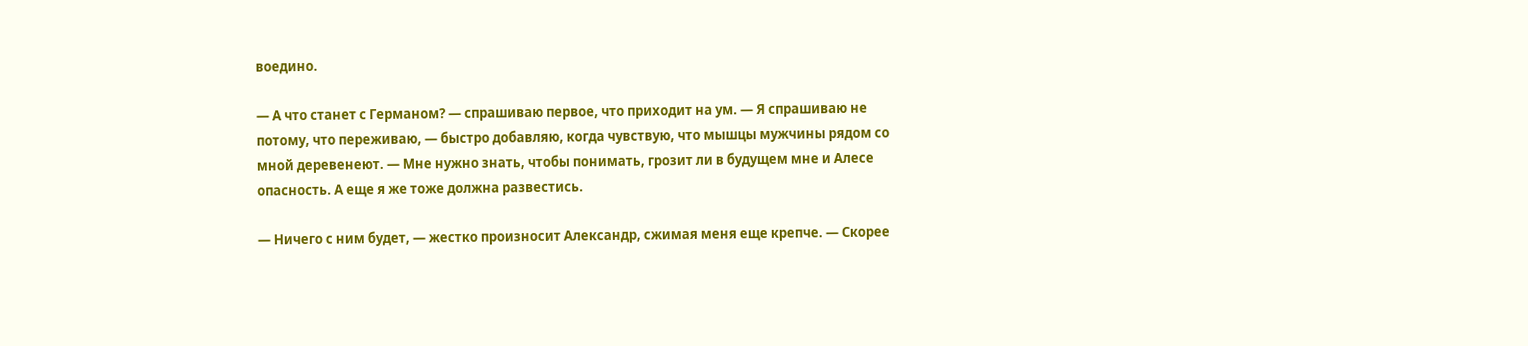воедино.

— А что станет с Германом? — спрашиваю первое, что приходит на ум. — Я спрашиваю не потому, что переживаю, — быстро добавляю, когда чувствую, что мышцы мужчины рядом со мной деревенеют. — Мне нужно знать, чтобы понимать, грозит ли в будущем мне и Алесе опасность. А еще я же тоже должна развестись.

— Ничего с ним будет, — жестко произносит Александр, сжимая меня еще крепче. — Скорее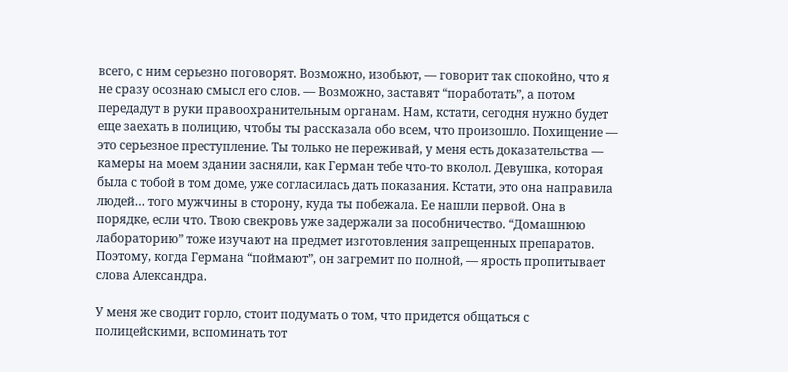всего, с ним серьезно поговорят. Возможно, изобьют, — говорит так спокойно, что я не сразу осознаю смысл его слов. — Возможно, заставят “поработать”, а потом передадут в руки правоохранительным органам. Нам, кстати, сегодня нужно будет еще заехать в полицию, чтобы ты рассказала обо всем, что произошло. Похищение — это серьезное преступление. Ты только не переживай, у меня есть доказательства — камеры на моем здании засняли, как Герман тебе что-то вколол. Девушка, которая была с тобой в том доме, уже согласилась дать показания. Кстати, это она направила людей… того мужчины в сторону, куда ты побежала. Ее нашли первой. Она в порядке, если что. Твою свекровь уже задержали за пособничество. “Домашнюю лабораторию” тоже изучают на предмет изготовления запрещенных препаратов. Поэтому, когда Германа “поймают”, он загремит по полной, — ярость пропитывает слова Александра.

У меня же сводит горло, стоит подумать о том, что придется общаться с полицейскими, вспоминать тот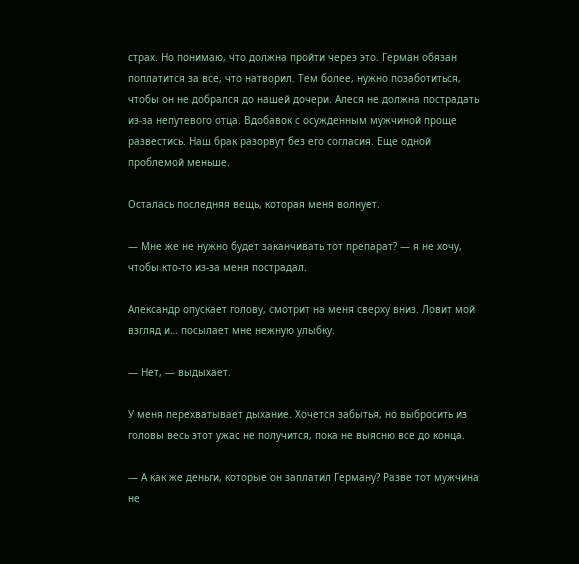страх. Но понимаю, что должна пройти через это. Герман обязан поплатится за все, что натворил. Тем более, нужно позаботиться, чтобы он не добрался до нашей дочери. Алеся не должна пострадать из-за непутевого отца. Вдобавок с осужденным мужчиной проще развестись. Наш брак разорвут без его согласия. Еще одной проблемой меньше.

Осталась последняя вещь, которая меня волнует.

— Мне же не нужно будет заканчивать тот препарат? — я не хочу, чтобы кто-то из-за меня пострадал.

Александр опускает голову, смотрит на меня сверху вниз. Ловит мой взгляд и… посылает мне нежную улыбку.

— Нет, — выдыхает.

У меня перехватывает дыхание. Хочется забытья, но выбросить из головы весь этот ужас не получится, пока не выясню все до конца.

— А как же деньги, которые он заплатил Герману? Разве тот мужчина не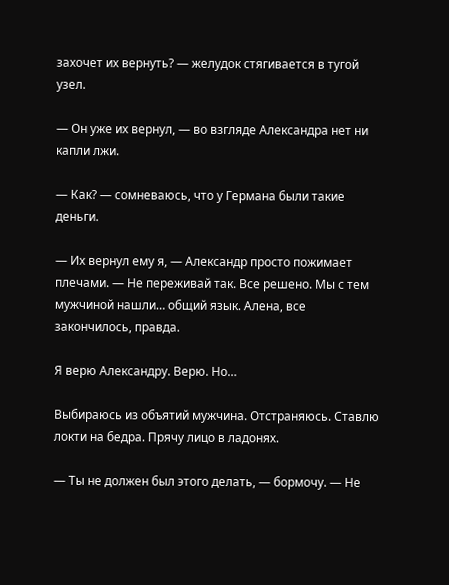захочет их вернуть? — желудок стягивается в тугой узел.

— Он уже их вернул, — во взгляде Александра нет ни капли лжи.

— Как? — сомневаюсь, что у Германа были такие деньги.

— Их вернул ему я, — Александр просто пожимает плечами. — Не переживай так. Все решено. Мы с тем мужчиной нашли… общий язык. Алена, все закончилось, правда.

Я верю Александру. Верю. Но…

Выбираюсь из объятий мужчина. Отстраняюсь. Ставлю локти на бедра. Прячу лицо в ладонях.

— Ты не должен был этого делать, — бормочу. — Не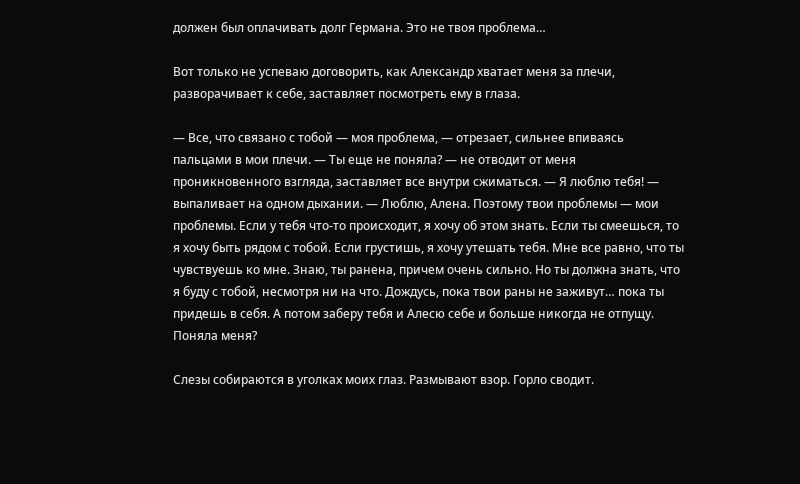должен был оплачивать долг Германа. Это не твоя проблема…

Вот только не успеваю договорить, как Александр хватает меня за плечи, разворачивает к себе, заставляет посмотреть ему в глаза.

— Все, что связано с тобой — моя проблема, — отрезает, сильнее впиваясь пальцами в мои плечи. — Ты еще не поняла? — не отводит от меня проникновенного взгляда, заставляет все внутри сжиматься. — Я люблю тебя! — выпаливает на одном дыхании. — Люблю, Алена. Поэтому твои проблемы — мои проблемы. Если у тебя что-то происходит, я хочу об этом знать. Если ты смеешься, то я хочу быть рядом с тобой. Если грустишь, я хочу утешать тебя. Мне все равно, что ты чувствуешь ко мне. Знаю, ты ранена, причем очень сильно. Но ты должна знать, что я буду с тобой, несмотря ни на что. Дождусь, пока твои раны не заживут… пока ты придешь в себя. А потом заберу тебя и Алесю себе и больше никогда не отпущу. Поняла меня?

Слезы собираются в уголках моих глаз. Размывают взор. Горло сводит.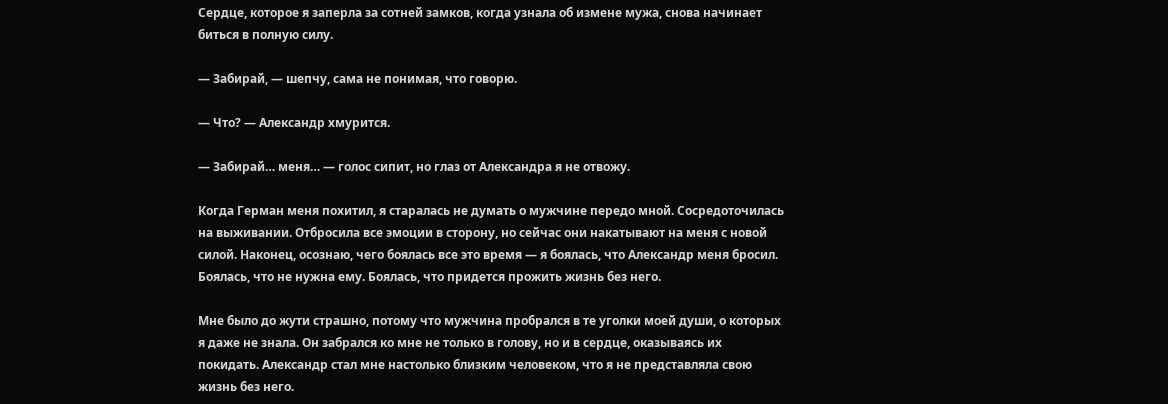Сердце, которое я заперла за сотней замков, когда узнала об измене мужа, снова начинает биться в полную силу.

— Забирай, — шепчу, сама не понимая, что говорю.

— Что? — Александр хмурится.

— Забирай… меня… — голос сипит, но глаз от Александра я не отвожу.

Когда Герман меня похитил, я старалась не думать о мужчине передо мной. Сосредоточилась на выживании. Отбросила все эмоции в сторону, но сейчас они накатывают на меня с новой силой. Наконец, осознаю, чего боялась все это время — я боялась, что Александр меня бросил. Боялась, что не нужна ему. Боялась, что придется прожить жизнь без него.

Мне было до жути страшно, потому что мужчина пробрался в те уголки моей души, о которых я даже не знала. Он забрался ко мне не только в голову, но и в сердце, оказываясь их покидать. Александр стал мне настолько близким человеком, что я не представляла свою жизнь без него.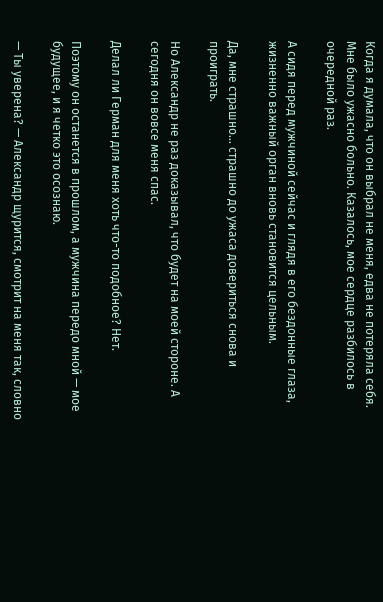Когда я думала, что он выбрал не меня, едва не потеряла себя. Мне было ужасно больно. Казалось, мое сердце разбилось в очередной раз.

А сидя перед мужчиной сейчас и глядя в его бездонные глаза, жизненно важный орган вновь становится цельным.

Да, мне страшно… страшно до ужаса довериться снова и проиграть.

Но Александр не раз доказывал, что будет на моей стороне. А сегодня он вовсе меня спас.

Делал ли Герман для меня хоть что-то подобное? Нет.

Поэтому он останется в прошлом, а мужчина передо мной — мое будущее, и я четко это осознаю.

— Ты уверена? — Александр щурится, смотрит на меня так, словно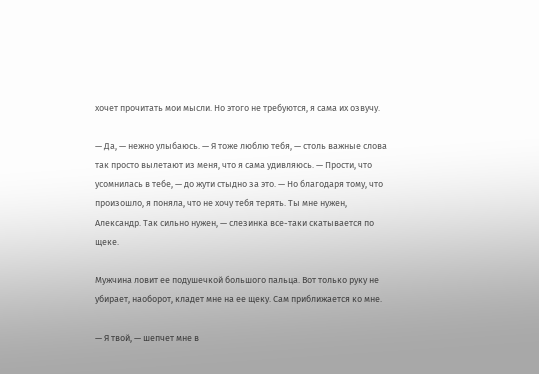хочет прочитать мои мысли. Но этого не требуются, я сама их озвучу.

— Да, — нежно улыбаюсь. — Я тоже люблю тебя, — столь важные слова так просто вылетают из меня, что я сама удивляюсь. — Прости, что усомнилась в тебе, — до жути стыдно за это. — Но благодаря тому, что произошло, я поняла, что не хочу тебя терять. Ты мне нужен, Александр. Так сильно нужен, — слезинка все-таки скатывается по щеке.

Мужчина ловит ее подушечкой большого пальца. Вот только руку не убирает, наоборот, кладет мне на ее щеку. Сам приближается ко мне.

— Я твой, — шепчет мне в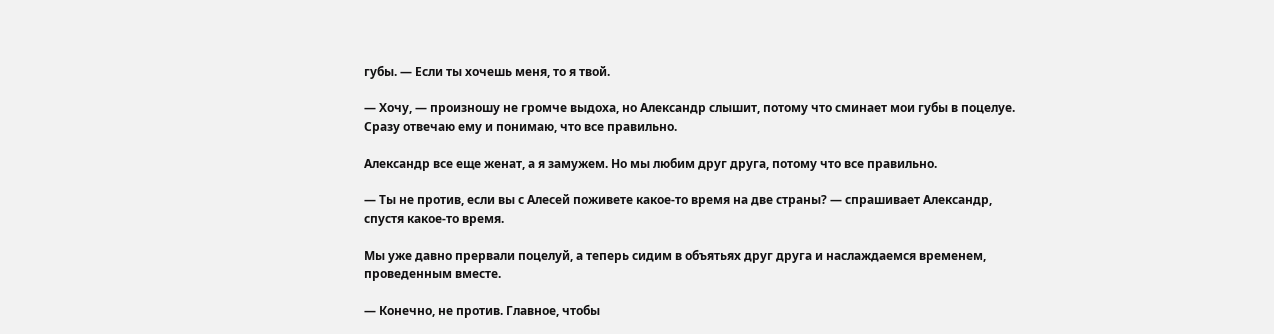губы. — Если ты хочешь меня, то я твой.

— Хочу, — произношу не громче выдоха, но Александр слышит, потому что сминает мои губы в поцелуе. Сразу отвечаю ему и понимаю, что все правильно.

Александр все еще женат, а я замужем. Но мы любим друг друга, потому что все правильно.

— Ты не против, если вы с Алесей поживете какое-то время на две страны? — спрашивает Александр, спустя какое-то время.

Мы уже давно прервали поцелуй, а теперь сидим в объятьях друг друга и наслаждаемся временем, проведенным вместе.

— Конечно, не против. Главное, чтобы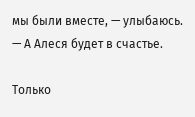мы были вместе, — улыбаюсь. — А Алеся будет в счастье.

Только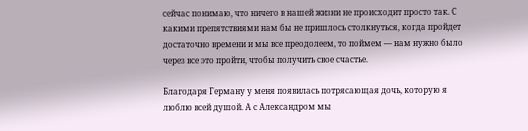сейчас понимаю, что ничего в нашей жизни не происходит просто так. С какими препятствиями нам бы не пришлось столкнуться, когда пройдет достаточно времени и мы все преодолеем, то поймем — нам нужно было через все это пройти, чтобы получить свое счастье.

Благодаря Герману у меня появилась потрясающая дочь, которую я люблю всей душой. А с Александром мы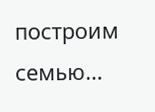построим семью…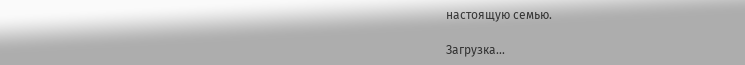настоящую семью.

Загрузка...